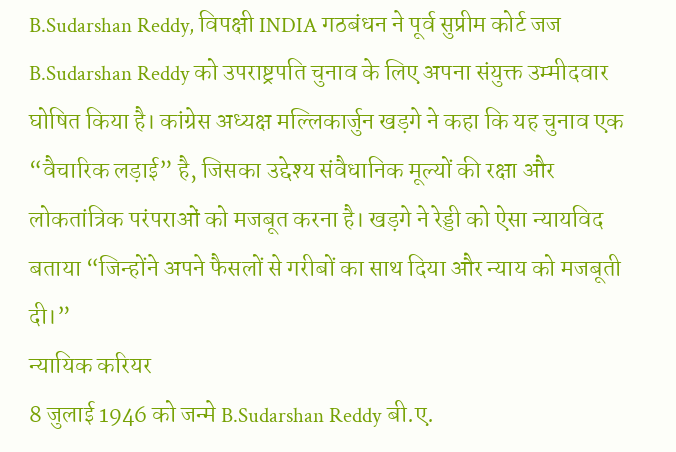B.Sudarshan Reddy, विपक्षी INDIA गठबंधन ने पूर्व सुप्रीम कोर्ट जज B.Sudarshan Reddy को उपराष्ट्रपति चुनाव के लिए अपना संयुक्त उम्मीदवार घोषित किया है। कांग्रेस अध्यक्ष मल्लिकार्जुन खड़गे ने कहा कि यह चुनाव एक “वैचारिक लड़ाई” है, जिसका उद्देश्य संवैधानिक मूल्यों की रक्षा और लोकतांत्रिक परंपराओं को मजबूत करना है। खड़गे ने रेड्डी को ऐसा न्यायविद बताया “जिन्होंने अपने फैसलों से गरीबों का साथ दिया और न्याय को मजबूती दी।”
न्यायिक करियर
8 जुलाई 1946 को जन्मे B.Sudarshan Reddy बी.ए.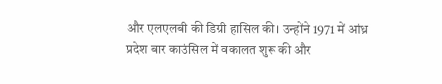और एलएलबी की डिग्री हासिल की। उन्होंने 1971 में आंध्र प्रदेश बार काउंसिल में वकालत शुरू की और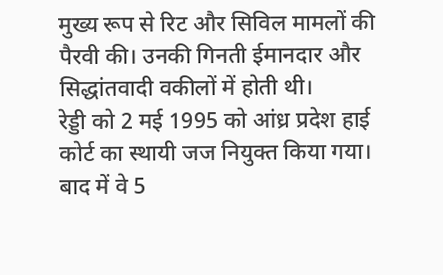मुख्य रूप से रिट और सिविल मामलों की पैरवी की। उनकी गिनती ईमानदार और सिद्धांतवादी वकीलों में होती थी।
रेड्डी को 2 मई 1995 को आंध्र प्रदेश हाई कोर्ट का स्थायी जज नियुक्त किया गया। बाद में वे 5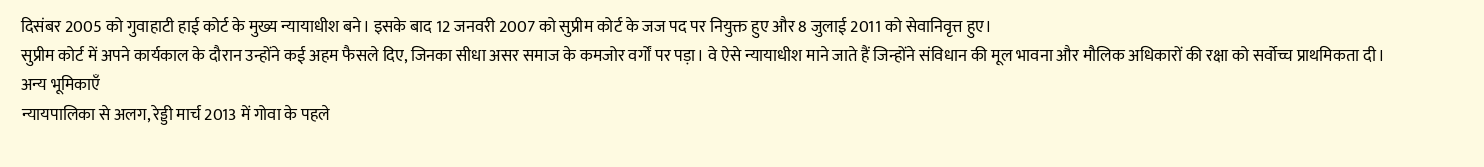दिसंबर 2005 को गुवाहाटी हाई कोर्ट के मुख्य न्यायाधीश बने। इसके बाद 12 जनवरी 2007 को सुप्रीम कोर्ट के जज पद पर नियुक्त हुए और 8 जुलाई 2011 को सेवानिवृत्त हुए।
सुप्रीम कोर्ट में अपने कार्यकाल के दौरान उन्होंने कई अहम फैसले दिए, जिनका सीधा असर समाज के कमजोर वर्गों पर पड़ा। वे ऐसे न्यायाधीश माने जाते हैं जिन्होंने संविधान की मूल भावना और मौलिक अधिकारों की रक्षा को सर्वोच्च प्राथमिकता दी।
अन्य भूमिकाएँ
न्यायपालिका से अलग, रेड्डी मार्च 2013 में गोवा के पहले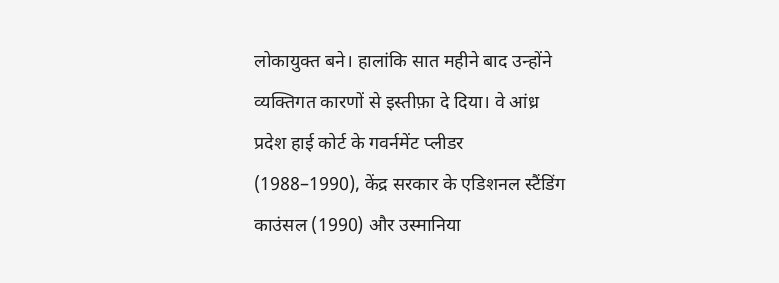लोकायुक्त बने। हालांकि सात महीने बाद उन्होंने व्यक्तिगत कारणों से इस्तीफ़ा दे दिया। वे आंध्र प्रदेश हाई कोर्ट के गवर्नमेंट प्लीडर (1988–1990), केंद्र सरकार के एडिशनल स्टैंडिंग काउंसल (1990) और उस्मानिया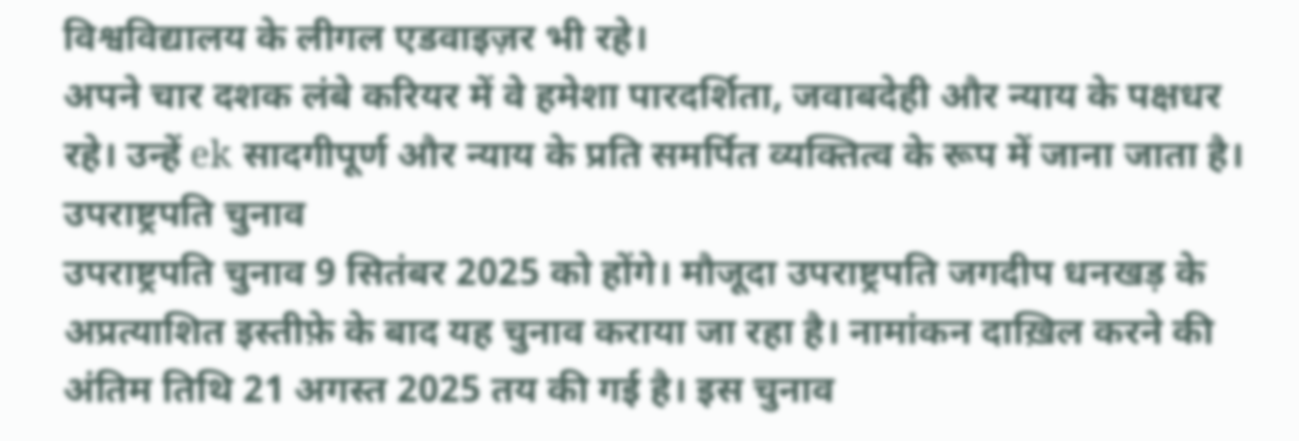विश्वविद्यालय के लीगल एडवाइज़र भी रहे।
अपने चार दशक लंबे करियर में वे हमेशा पारदर्शिता, जवाबदेही और न्याय के पक्षधर रहे। उन्हें ek सादगीपूर्ण और न्याय के प्रति समर्पित व्यक्तित्व के रूप में जाना जाता है।
उपराष्ट्रपति चुनाव
उपराष्ट्रपति चुनाव 9 सितंबर 2025 को होंगे। मौजूदा उपराष्ट्रपति जगदीप धनखड़ के अप्रत्याशित इस्तीफ़े के बाद यह चुनाव कराया जा रहा है। नामांकन दाख़िल करने की अंतिम तिथि 21 अगस्त 2025 तय की गई है। इस चुनाव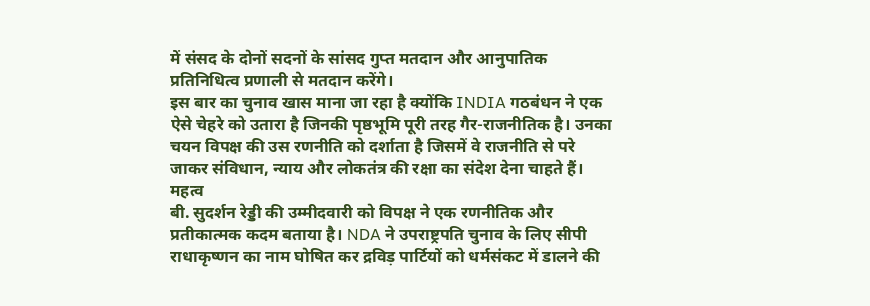में संसद के दोनों सदनों के सांसद गुप्त मतदान और आनुपातिक प्रतिनिधित्व प्रणाली से मतदान करेंगे।
इस बार का चुनाव खास माना जा रहा है क्योंकि INDIA गठबंधन ने एक ऐसे चेहरे को उतारा है जिनकी पृष्ठभूमि पूरी तरह गैर-राजनीतिक है। उनका चयन विपक्ष की उस रणनीति को दर्शाता है जिसमें वे राजनीति से परे जाकर संविधान, न्याय और लोकतंत्र की रक्षा का संदेश देना चाहते हैं।
महत्व
बी. सुदर्शन रेड्डी की उम्मीदवारी को विपक्ष ने एक रणनीतिक और प्रतीकात्मक कदम बताया है। NDA ने उपराष्ट्रपति चुनाव के लिए सीपी राधाकृष्णन का नाम घोषित कर द्रविड़ पार्टियों को धर्मसंकट में डालने की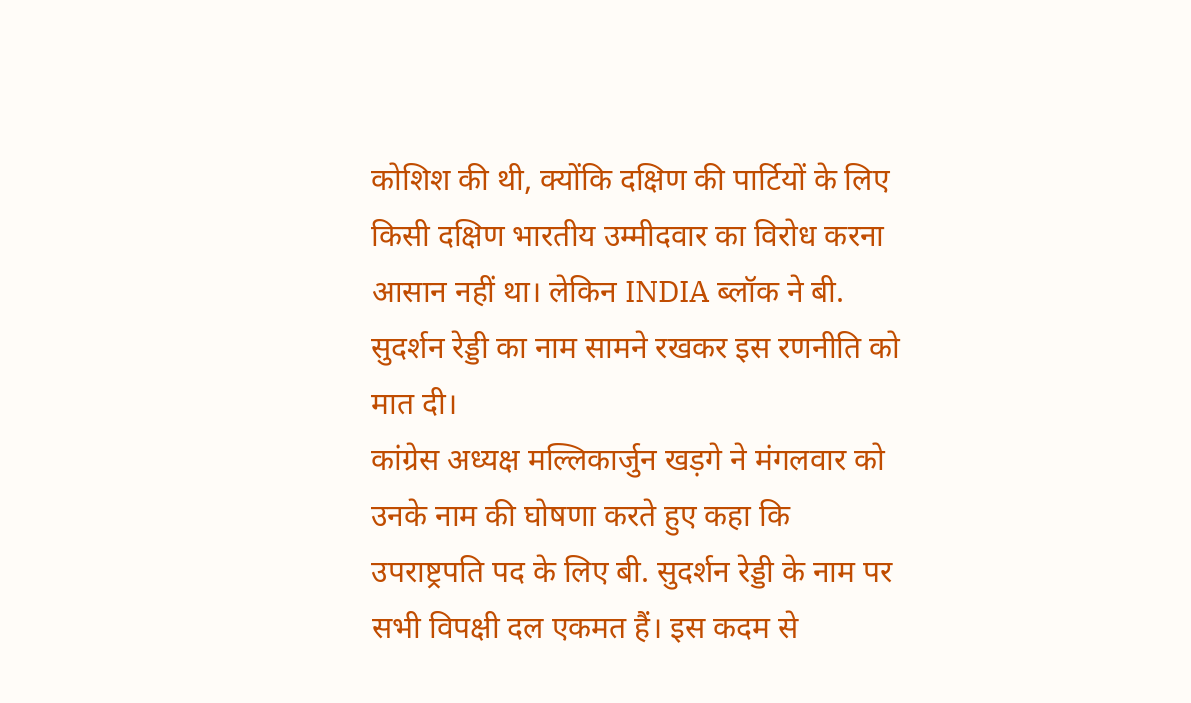कोशिश की थी, क्योंकि दक्षिण की पार्टियों के लिए किसी दक्षिण भारतीय उम्मीदवार का विरोध करना आसान नहीं था। लेकिन INDIA ब्लॉक ने बी. सुदर्शन रेड्डी का नाम सामने रखकर इस रणनीति को मात दी।
कांग्रेस अध्यक्ष मल्लिकार्जुन खड़गे ने मंगलवार को उनके नाम की घोषणा करते हुए कहा कि उपराष्ट्रपति पद के लिए बी. सुदर्शन रेड्डी के नाम पर सभी विपक्षी दल एकमत हैं। इस कदम से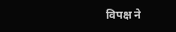विपक्ष ने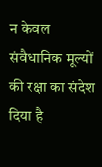न केवल संवैधानिक मूल्यों की रक्षा का संदेश दिया है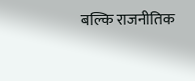बल्कि राजनीतिक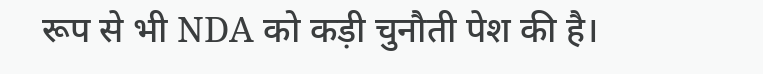रूप से भी NDA को कड़ी चुनौती पेश की है।